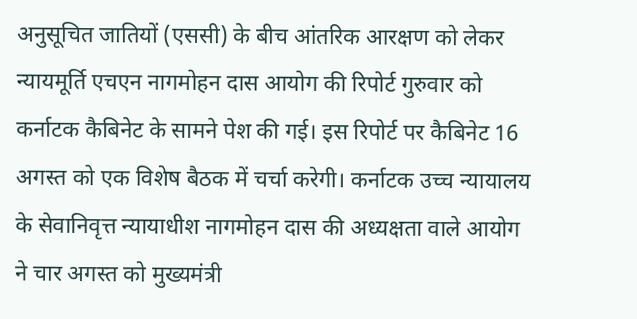अनुसूचित जातियों (एससी) के बीच आंतरिक आरक्षण को लेकर न्यायमूर्ति एचएन नागमोहन दास आयोग की रिपोर्ट गुरुवार को कर्नाटक कैबिनेट के सामने पेश की गई। इस रिपोर्ट पर कैबिनेट 16 अगस्त को एक विशेष बैठक में चर्चा करेगी। कर्नाटक उच्च न्यायालय के सेवानिवृत्त न्यायाधीश नागमोहन दास की अध्यक्षता वाले आयोग ने चार अगस्त को मुख्यमंत्री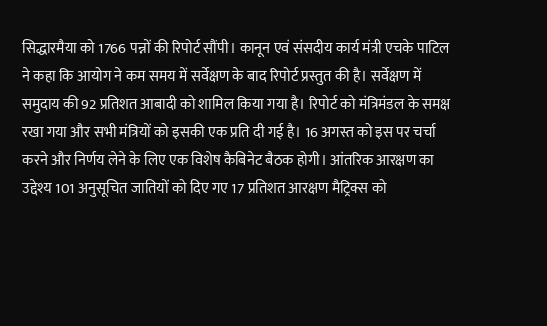सिद्धारमैया को 1766 पन्नों की रिपोर्ट सौंपी। कानून एवं संसदीय कार्य मंत्री एचके पाटिल ने कहा कि आयोग ने कम समय में सर्वेक्षण के बाद रिपोर्ट प्रस्तुत की है। सर्वेक्षण में समुदाय की 92 प्रतिशत आबादी को शामिल किया गया है। रिपोर्ट को मंत्रिमंडल के समक्ष रखा गया और सभी मंत्रियों को इसकी एक प्रति दी गई है। 16 अगस्त को इस पर चर्चा करने और निर्णय लेने के लिए एक विशेष कैबिनेट बैठक होगी। आंतरिक आरक्षण का उद्देश्य 101 अनुसूचित जातियों को दिए गए 17 प्रतिशत आरक्षण मैट्रिक्स को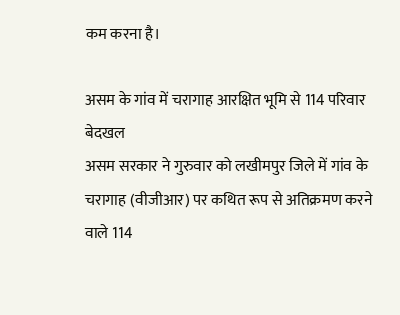कम करना है।

असम के गांव में चरागाह आरक्षित भूमि से 114 परिवार बेदखल
असम सरकार ने गुरुवार को लखीमपुर जिले में गांव के चरागाह (वीजीआर) पर कथित रूप से अतिक्रमण करने वाले 114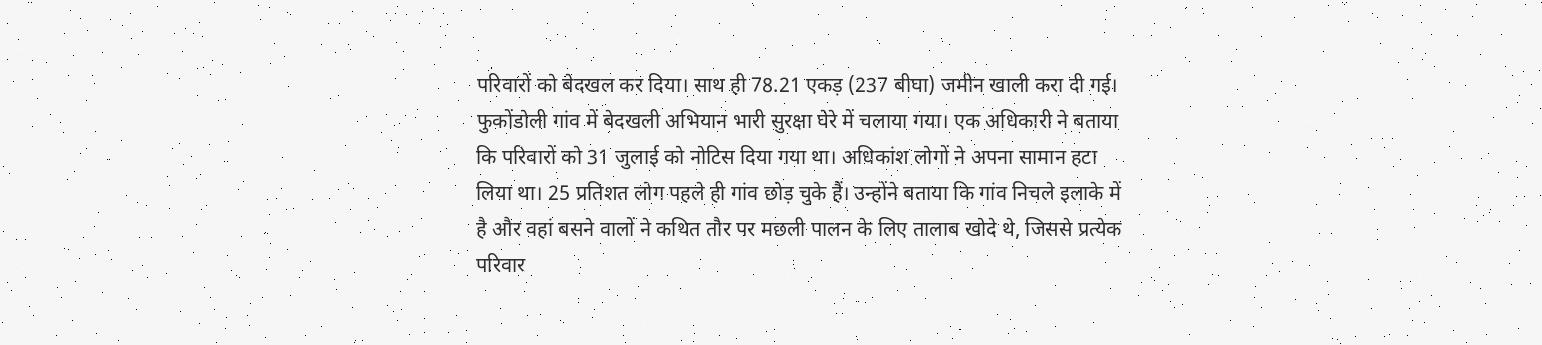परिवारों को बेदखल कर दिया। साथ ही 78.21 एकड़ (237 बीघा) जमीन खाली करा दी गई। फुकोंडोली गांव में बेदखली अभियान भारी सुरक्षा घेरे में चलाया गया। एक अधिकारी ने बताया कि परिवारों को 31 जुलाई को नोटिस दिया गया था। अधिकांश लोगों ने अपना सामान हटा लिया था। 25 प्रतिशत लोग पहले ही गांव छोड़ चुके हैं। उन्होंने बताया कि गांव निचले इलाके में है और वहां बसने वालों ने कथित तौर पर मछली पालन के लिए तालाब खोदे थे, जिससे प्रत्येक परिवार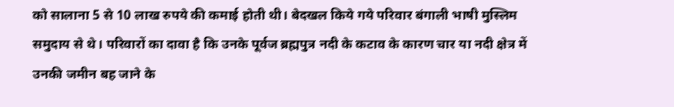को सालाना 5 से 10 लाख रुपये की कमाई होती थी। बेदखल किये गये परिवार बंगाली भाषी मुस्लिम समुदाय से थे। परिवारों का दावा है कि उनके पूर्वज ब्रह्मपुत्र नदी के कटाव के कारण चार या नदी क्षेत्र में उनकी जमीन बह जाने के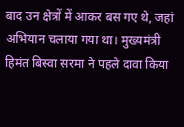बाद उन क्षेत्रों में आकर बस गए थे, जहां अभियान चलाया गया था। मुख्यमंत्री हिमंत बिस्वा सरमा ने पहले दावा किया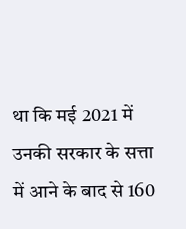था कि मई 2021 में उनकी सरकार के सत्ता में आने के बाद से 160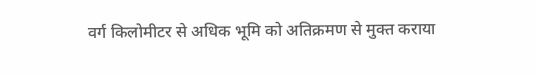वर्ग किलोमीटर से अधिक भूमि को अतिक्रमण से मुक्त कराया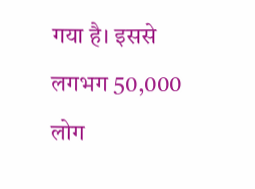गया है। इससे लगभग 50,000 लोग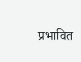प्रभावित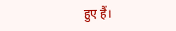हुए हैं।